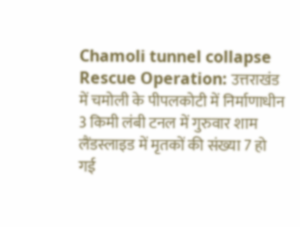Chamoli tunnel collapse Rescue Operation: उत्तराखंड में चमोली के पीपलकोटी में निर्माणाधीन 3 किमी लंबी टनल में गुरुवार शाम लैंडस्लाइड में मृतकों की संख्या 7 हो गई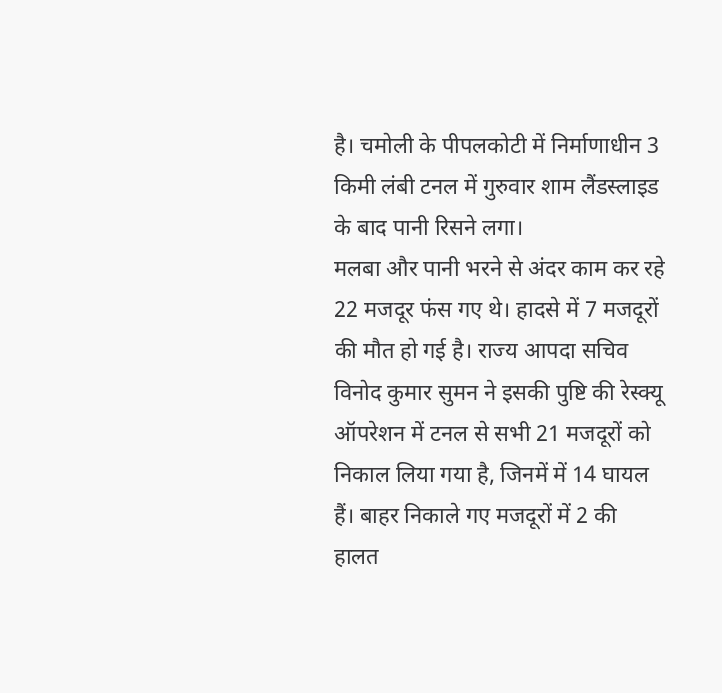है। चमोली के पीपलकोटी में निर्माणाधीन 3 किमी लंबी टनल में गुरुवार शाम लैंडस्लाइड के बाद पानी रिसने लगा।
मलबा और पानी भरने से अंदर काम कर रहे 22 मजदूर फंस गए थे। हादसे में 7 मजदूरों की मौत हो गई है। राज्य आपदा सचिव विनोद कुमार सुमन ने इसकी पुष्टि की रेस्क्यू ऑपरेशन में टनल से सभी 21 मजदूरों को निकाल लिया गया है, जिनमें में 14 घायल हैं। बाहर निकाले गए मजदूरों में 2 की हालत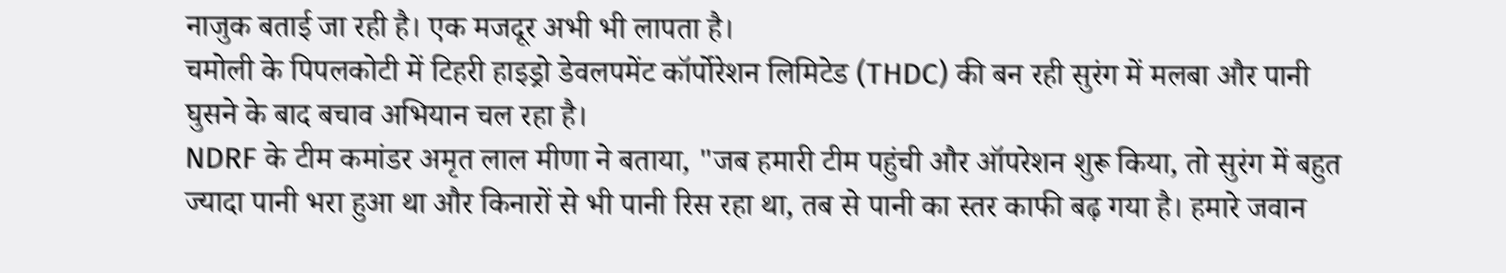नाजुक बताई जा रही है। एक मजदूर अभी भी लापता है।
चमोली के पिपलकोटी में टिहरी हाइड्रो डेवलपमेंट कॉर्पोरेशन लिमिटेड (THDC) की बन रही सुरंग में मलबा और पानी घुसने के बाद बचाव अभियान चल रहा है।
NDRF के टीम कमांडर अमृत लाल मीणा ने बताया, "जब हमारी टीम पहुंची और ऑपरेशन शुरू किया, तो सुरंग में बहुत ज्यादा पानी भरा हुआ था और किनारों से भी पानी रिस रहा था, तब से पानी का स्तर काफी बढ़ गया है। हमारे जवान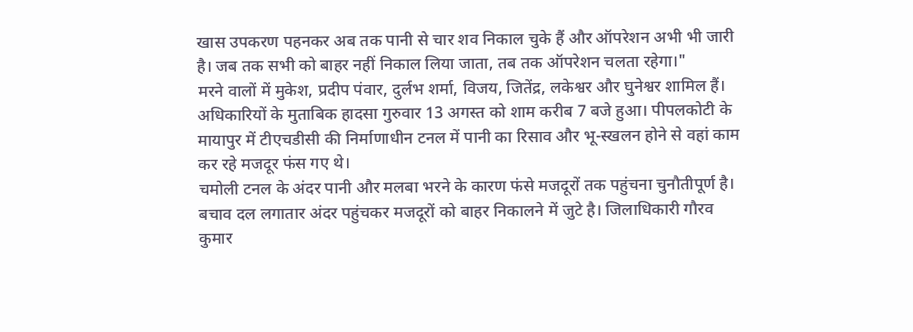खास उपकरण पहनकर अब तक पानी से चार शव निकाल चुके हैं और ऑपरेशन अभी भी जारी है। जब तक सभी को बाहर नहीं निकाल लिया जाता, तब तक ऑपरेशन चलता रहेगा।"
मरने वालों में मुकेश, प्रदीप पंवार, दुर्लभ शर्मा, विजय, जितेंद्र, लकेश्वर और घुनेश्वर शामिल हैं। अधिकारियों के मुताबिक हादसा गुरुवार 13 अगस्त को शाम करीब 7 बजे हुआ। पीपलकोटी के मायापुर में टीएचडीसी की निर्माणाधीन टनल में पानी का रिसाव और भू-स्खलन होने से वहां काम कर रहे मजदूर फंस गए थे।
चमोली टनल के अंदर पानी और मलबा भरने के कारण फंसे मजदूरों तक पहुंचना चुनौतीपूर्ण है। बचाव दल लगातार अंदर पहुंचकर मजदूरों को बाहर निकालने में जुटे है। जिलाधिकारी गौरव कुमार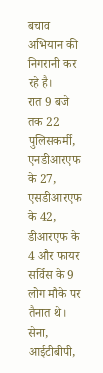बचाव अभियान की निगरानी कर रहे है।
रात 9 बजे तक 22 पुलिसकर्मी, एनडीआरएफ के 27, एसडीआरएफ के 42, डीआरएफ के 4 और फायर सर्विस के 9 लोग मौके पर तैनात थे। सेना, आईटीबीपी,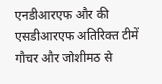एनडीआरएफ और की एसडीआरएफ अतिरिक्त टीमें गौचर और जोशीमठ से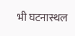भी घटनास्थल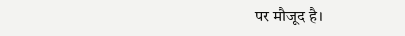पर मौजूद है।